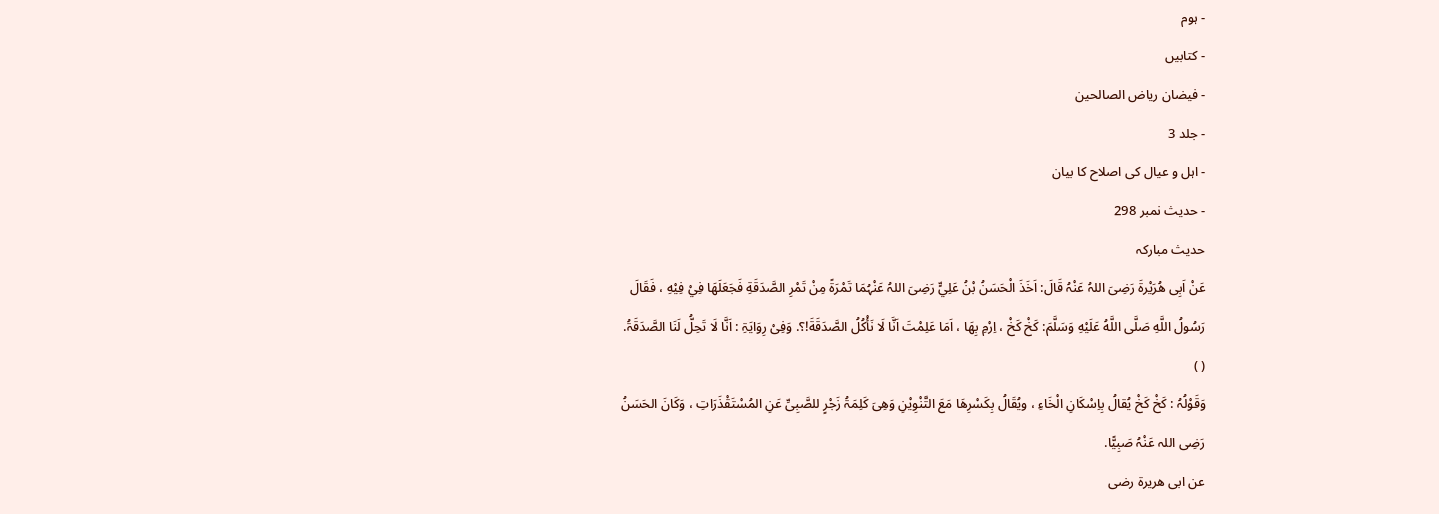- ہوم
- کتابیں
- فیضان ریاض الصالحین
- جلد 3
- اہل و عیال کی اصلاح کا بیان
- حدیث نمبر 298
حدیث مبارکہ
عَنْ اَبِی ھُرَیْرۃَ رَضِیَ اللہُ عَنْہُ قَالَ: اَخَذَ الْحَسَنُ بْنُ عَلِيٍّ رَضِیَ اللہُ عَنْہُمَا تَمْرَةً مِنْ تَمْرِ الصَّدَقَةِ فَجَعَلَهَا فِيْ فِيْهِ ، فَقَالَ رَسُولُ اللَّهِ صَلَّى اللَّهُ عَلَيْهِ وَسَلَّمَ: كَخْ كَخْ ، اِرْمِ بِهَا ، اَمَا عَلِمْتَ اَنَّا لَا نَأْكُلُ الصَّدَقَةَ!؟. وَفِیْ رِوَایَۃِ : اَنَّا لَا تَحِلُّ لَنَا الصَّدَقَۃُ. ( )
وَقَوْلُہُ : کَخْ کَخْ یُقالُ بِاِسْکَانِ الْخَاءِ ، ویُقَالُ بِکَسْرِھَا مَعَ التَّنْوِیْنِ وَھِیَ کَلِمَۃُ زَجْرٍ للصَّبِیِّ عَنِ المُسْتَقْذَرَاتِ ، وَکَانَ الحَسَنُ رَضِی اللہ عَنْہُ صَبِیًّا.
عن ابی ھریرۃ رضی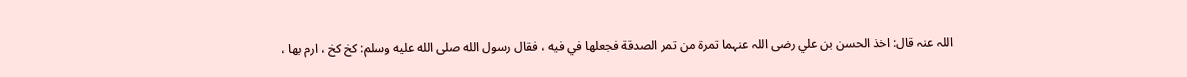اللہ عنہ قال: اخذ الحسن بن علي رضی اللہ عنہما تمرة من تمر الصدقة فجعلها في فيه ، فقال رسول الله صلى الله عليه وسلم: كخ كخ ، ارم بها ،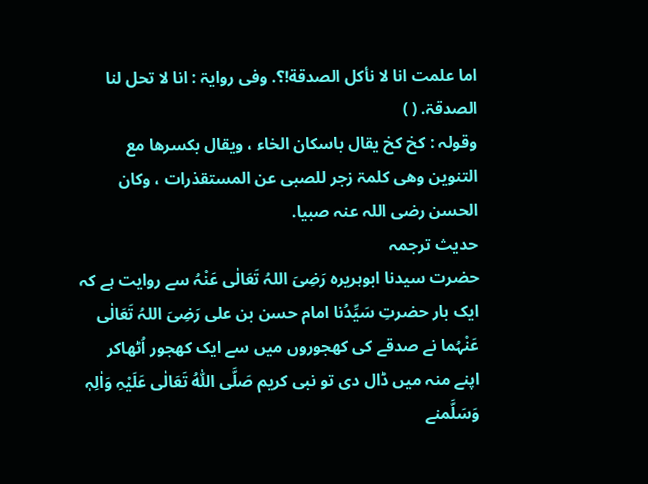اما علمت انا لا نأكل الصدقة!؟. وفی روایۃ : انا لا تحل لنا الصدقۃ. ( )
وقولہ : کخ کخ یقال باسکان الخاء ، ویقال بکسرھا مع التنوین وھی کلمۃ زجر للصبی عن المستقذرات ، وکان الحسن رضی اللہ عنہ صبیا.
حدیث ترجمہ
حضرت سیدنا ابوہریرہ رَضِیَ اللہُ تَعَالٰی عَنْہُ سے روایت ہے کہ ایک بار حضرتِ سَیِّدُنا امام حسن بن علی رَضِیَ اللہُ تَعَالٰی عَنْہُما نے صدقے کی کھجوروں میں سے ایک کھجور اُٹھاکر اپنے منہ میں ڈال دی تو نبی کریم صَلَّی اللّٰہُ تَعَالٰی عَلَیْہِ وَاٰلِہٖ وَسَلَّمنے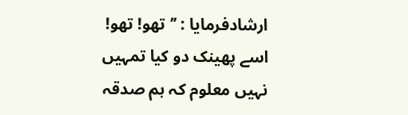ارشادفرمایا : ’’تھو! تھو! اسے پھینک دو کیا تمہیں نہیں معلوم کہ ہم صدقہ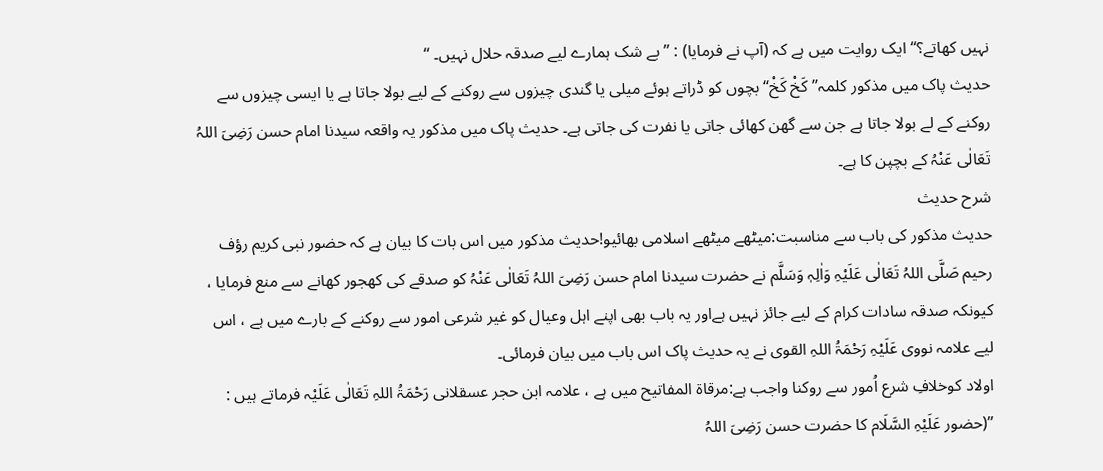نہیں کھاتے؟‘‘ ایک روایت میں ہے کہ (آپ نے فرمایا) : ’’بے شک ہمارے لیے صدقہ حلال نہیں۔ ‘‘
حدیث پاک میں مذکور کلمہ’’کَخْ کَخْ‘‘ بچوں کو ڈراتے ہوئے میلی یا گندی چیزوں سے روکنے کے لیے بولا جاتا ہے یا ایسی چیزوں سے روکنے کے لے بولا جاتا ہے جن سے گھن کھائی جاتی یا نفرت کی جاتی ہے۔ حدیث پاک میں مذکور یہ واقعہ سیدنا امام حسن رَضِیَ اللہُ تَعَالٰی عَنْہُ کے بچپن کا ہے۔
شرح حدیث
حدیث مذکور کی باب سے مناسبت:میٹھے میٹھے اسلامی بھائیو!حدیث مذکور میں اس بات کا بیان ہے کہ حضور نبی کریم رؤف رحیم صَلَّی اللہُ تَعَالٰی عَلَیْہِ وَاٰلِہٖ وَسَلَّم نے حضرت سیدنا امام حسن رَضِیَ اللہُ تَعَالٰی عَنْہُ کو صدقے کی کھجور کھانے سے منع فرمایا ، کیونکہ صدقہ سادات کرام کے لیے جائز نہیں ہےاور یہ باب بھی اپنے اہل وعیال کو غیر شرعی امور سے روکنے کے بارے میں ہے ، اس لیے علامہ نووی عَلَیْہِ رَحْمَۃُ اللہِ القوی نے یہ حدیث پاک اس باب میں بیان فرمائی۔
اولاد کوخلافِ شرع اُمور سے روکنا واجب ہے:مرقاۃ المفاتیح میں ہے ، علامہ ابن حجر عسقلانی رَحْمَۃُ اللہِ تَعَالٰی عَلَیْہ فرماتے ہیں : ’’(حضور عَلَیْہِ السَّلَام کا حضرت حسن رَضِیَ اللہُ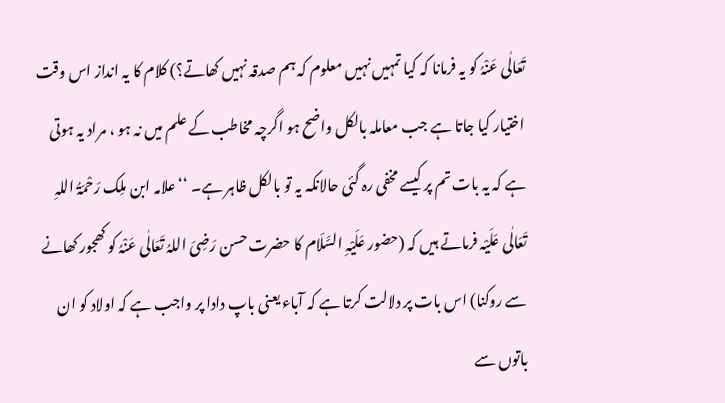تَعَالٰی عَنْہُ کو یہ فرمانا کہ کیا تمہیں نہیں معلوم کہ ہم صدقہ نہیں کھاتے؟) کلام کا یہ انداز اس وقت اختیار کیا جاتا ہے جب معاملہ بالکل واضح ہو اگرچہ مخاطب کے علم میں نہ ہو ، مراد یہ ہوتی ہے کہ یہ بات تم پر کیسے مخفی رہ گئی حالانکہ یہ تو بالکل ظاہر ہے۔ ‘‘ علامہ ابن ملِک رَحْمَۃُ اللہِ تَعَالٰی عَلَیْہ فرماتے ہیں کہ (حضور عَلَیْہِ السَّلَام کا حضرت حسن رَضِیَ اللہُ تَعَالٰی عَنْہُ کو کھجور کھانے سے روکنا) اس بات پر دلالت کرتا ہے کہ آباء یعنی باپ دادا پر واجب ہے کہ اولاد کو ان باتوں سے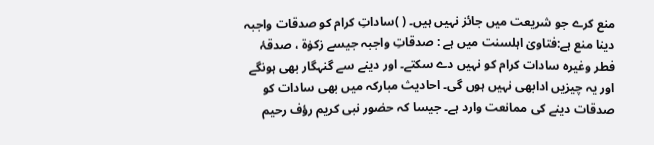منع کرے جو شریعت میں جائز نہیں ہیں۔ ( )ساداتِ کرام کو صدقات واجبہ دینا منع ہے:فتاویٰ اہلسنت میں ہے : صدقاتِ واجبہ جیسے زکوٰۃ ، صدقۂ فطر وغیرہ سادات کرام کو نہیں دے سکتے۔ اور دینے سے گنہگار بھی ہونگے اور یہ چیزیں ادابھی نہیں ہوں گی۔ احادیث مبارکہ میں بھی سادات کو صدقات دینے کی ممانعت وارد ہے۔ جیسا کہ حضور نبی کریم رؤف رحیم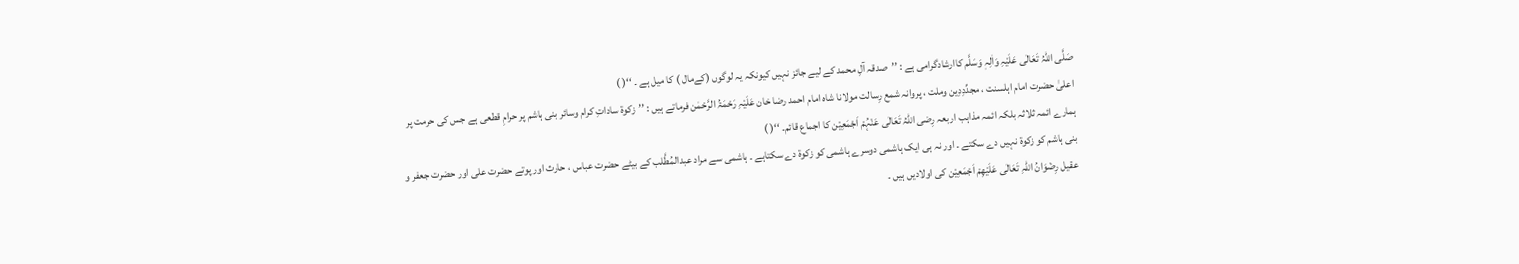صَلَّی اللّٰہُ تَعَالٰی عَلَیْہِ وَاٰلِہٖ وَسَلَّم کاارشادگرامی ہے : ’’صدقہ آلِ محمد کے لیے جائز نہیں کیونکہ یہ لوگوں (کےمال ) کا میل ہے ۔ ‘‘( )
اعلیٰ حضرت امام اہلسنت ، مجدِّدِدِین وملت ، پروانہ شمع رِسالت مولانا شاہ امام احمد رضا خان عَلَیْہِ رَحْمَۃُ الرَّحْمٰن فرماتے ہیں : ’’زکوۃ ساداتِ کرام وسائر بنی ہاشم پر حرامِ قطعی ہے جس کی حرمت پر ہمارے ائمہ ثلاثہ بلکہ ائمہ مذاہب اربعہ رِضی اللہُ تَعَالٰی عَنْہُمْ اَجْمَعِیْن کا اجماع قائم۔ ‘‘( )
بنی ہاشم کو زکوۃ نہیں دے سکتے ۔ اور نہ ہی ایک ہاشمی دوسرے ہاشمی کو زکوۃ دے سکتاہے ۔ ہاشمی سے مراد عبدالمُطَّلب کے بیٹے حضرت عباس ، حارث اور پوتے حضرت علی اور حضرت جعفر و عقیل رِضْوَانُ اللّٰہِ تَعَالٰی عَلَیْھِمْ اَجْمَعِیْن کی اولادیں ہیں ۔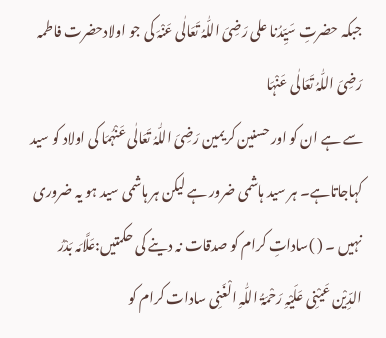جبکہ حضرتِ سَیِّدُنا علی رَضِیَ اللّٰہُ تَعَالٰی عَنْہَ کی جو اولادحضرت فاطمہ رَضِیَ اللّٰہُ تَعَالٰی عَنْہَا
سے ہے ان کو اور حسنین کریمین رَضِیَ اللّٰہُ تَعَالٰی عَنْہُمَا کی اولاد کو سید کہاجاتاہے۔ ہر سید ہاشمی ضرور ہے لیکن ہر ہاشمی سید ہو یہ ضروری نہیں ۔ ( )ساداتِ کرام کو صدقات نہ دینے کی حکمتیں:عَلَّامَہ بَدْرُ الدِّیْن عَیْنِی عَلَیْہِ رَحْمَۃُ اللّٰہِ الْغَنِی سادات کرام کو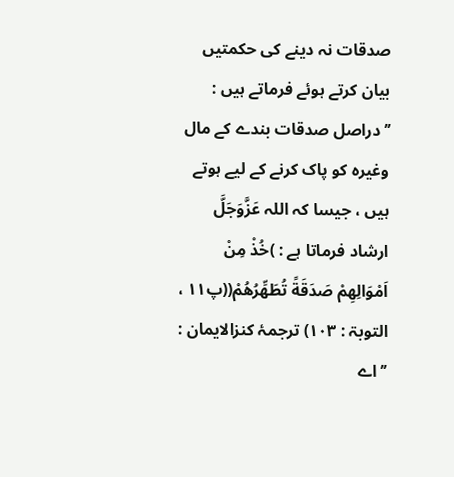صدقات نہ دینے کی حکمتیں بیان کرتے ہوئے فرماتے ہیں : ’’دراصل صدقات بندے کے مال وغیرہ کو پاک کرنے کے لیے ہوتے ہیں ، جیسا کہ اللہ عَزَّوَجَلَّ ارشاد فرماتا ہے : )خُذْ مِنْ اَمْوَالِهِمْ صَدَقَةً تُطَهِّرُهُمْ((پ۱۱ ، التوبۃ : ۱۰۳) ترجمۂ کنزالایمان : ’’اے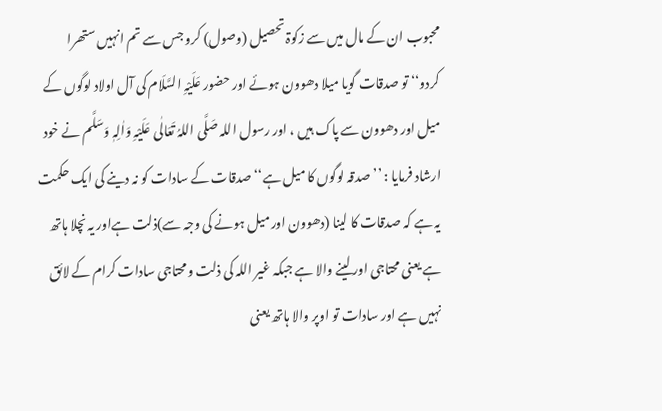محبوب ان کے مال میں سے زکوۃ تحصیل (وصول) کرو جس سے تم انہیں ستھرا کردو‘‘ تو صدقات گویا میلا دھوون ہوئے اور حضور عَلَیْہِ السَّلَام کی آل اولاد لوگوں کے میل اور دھوون سے پاک ہیں ، اور رسول اللہ صَلَّی اللہُ تَعَالٰی عَلَیْہِ وَاٰلِہٖ وَسَلَّم نے خود ارشاد فرمایا : ’’صدقہ لوگوں کا میل ہے‘‘ صدقات کے سادات کو نہ دینے کی ایک حکمت یہ ہے کہ صدقات کا لینا (دھوون اور میل ہونے کی وجہ سے)ذلت ہےاور یہ نچلا ہاتھ ہے یعنی محتاجی اور لینے والا ہے جبکہ غیر اللہ کی ذلت ومحتاجی سادات کرام کے لائق نہیں ہے اور سادات تو اوپر والا ہاتھ یعنی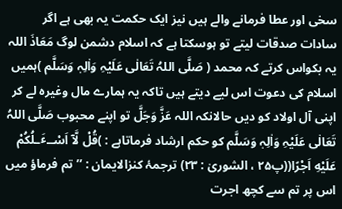سخی اور عطا فرمانے والے ہیں نیز ایک حکمت یہ بھی ہے اگر سادات صدقات لیتے تو ہوسکتا ہے کہ اسلام دشمن لوگ مَعَاذَ اللہ یہ بکواس کرتے کہ محمد ( صَلَّی اللہُ تَعَالٰی عَلَیْہِ وَاٰلِہٖ وَسَلَّم )ہمیں اسلام کی دعوت اس لیے دیتے ہیں تاکہ یہ ہمارے مال وغیرہ لے کر اپنی آل اولاد کو دیں حالانکہ اللہ عَزَّ وَجَلَّ تو اپنے محبوب صَلَّی اللہُ تَعَالٰی عَلَیْہِ وَاٰلِہٖ وَسَلَّم کو حکم ارشاد فرماتاہے : )قُلْ لَّاۤ اَسْــٴَـلُكُمْ عَلَیْهِ اَجْرًا((پ۲۵ ، الشوریٰ : ۲۳) ترجمۂ کنزالایمان : ’’تم فرماؤ میں اس پر تم سے کچھ اجرت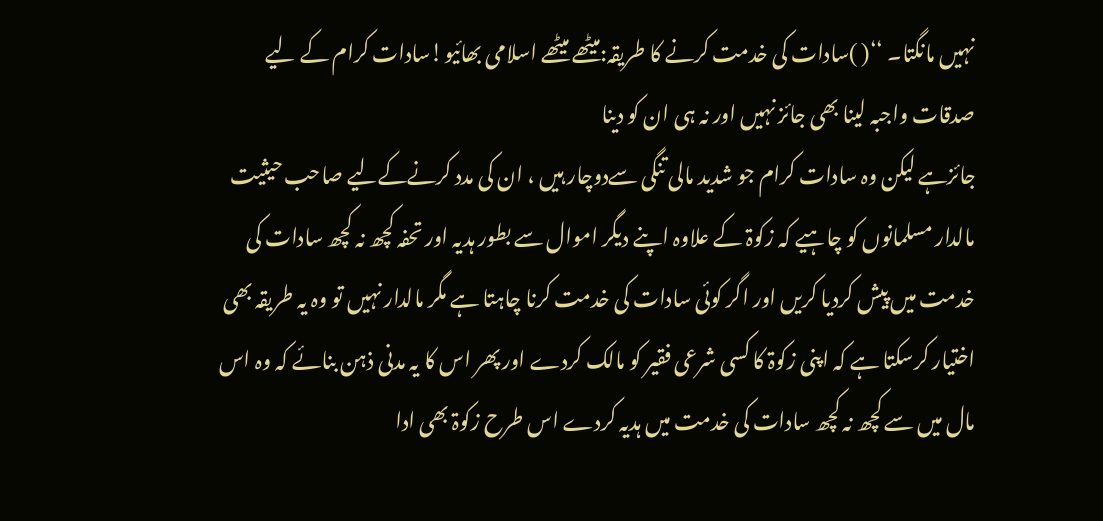نہیں مانگتا۔ ‘‘( )سادات کی خدمت کرنے کا طریقہ:میٹھے میٹھے اسلامی بھائیو!سادات کرام کے لیے صدقات واجبہ لینا بھی جائز نہیں اور نہ ہی ان کو دینا
جائزہے لیکن وہ سادات کرام جو شدید مالی تنگی سےدوچار ہیں ، ان کی مدد کرنےکےلیے صاحب حیثیت مالدار مسلمانوں کو چاہیے کہ زکوۃ کے علاوہ اپنے دیگر اموال سے بطور ہدیہ اور تحفہ کچھ نہ کچھ سادات کی خدمت میں پیش کردیا کریں اور اگر کوئی سادات کی خدمت کرنا چاہتا ہے مگر مالدار نہیں تو وہ یہ طریقہ بھی اختیار کرسکتا ہے کہ اپنی زکوۃ کا کسی شرعی فقیر کو مالک کردے اور پھر اس کا یہ مدنی ذہن بنائے کہ وہ اس مال میں سے کچھ نہ کچھ سادات کی خدمت میں ہدیہ کردے اس طرح زکوۃ بھی ادا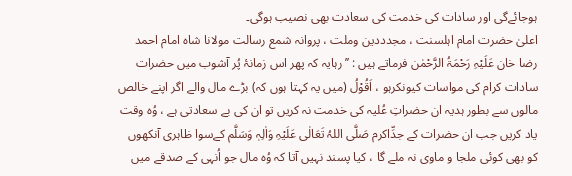ہوجائےگی اور سادات کی خدمت کی سعادت بھی نصیب ہوگی۔
اعلیٰ حضرت امام اہلسنت ، مجدددین وملت ، پروانہ شمع رسالت مولانا شاہ امام احمد رضا خان عَلَیْہِ رَحْمَۃُ الرَّحْمٰن فرماتے ہیں : ’’رہایہ کہ پھر اس زمانۂ پُر آشوب میں حضرات سادات کرام کی مواسات کیونکرہو ، اَقُوْلُ (میں یہ کہتا ہوں کہ) بڑے مال والے اگر اپنے خالص مالوں سے بطور ہدیہ ان حضراتِ عُلیہ کی خدمت نہ کریں تو ان کی بے سعادتی ہے ، وُہ وقت یاد کریں جب ان حضرات کے جدِّاکرم صَلَّی اللہُ تَعَالٰی عَلَیْہِ وَاٰلِہٖ وَسَلَّم کےسوا ظاہری آنکھوں کو بھی کوئی ملجا و ماوی نہ ملے گا ، کیا پسند نہیں آتا کہ وُہ مال جو اُنہی کے صدقے میں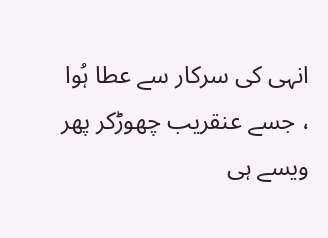انہی کی سرکار سے عطا ہُوا ، جسے عنقریب چھوڑکر پھر ویسے ہی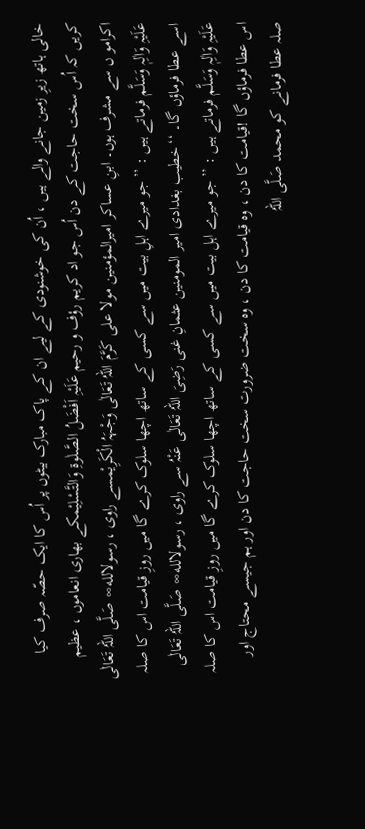خالی ہاتھ زیرِ زمین جانے والے ہیں ، اُن کی خوشنودی کے لیے ان کے پاک مبارک بیٹوں پر اُس کا ایک حصّہ صرف کیا کریں کہ اُس سخت حاجت کے دن اُس جو اد کریم رؤف و رحیم عَلَیْہِ اَفْضَلُ الصَّلٰوۃِ وَالتَّسْلِیْمکے بھاری انعاموں ، عظیم اکرامو ں سے مشرف ہوں۔ ابنِ عساکر امیرالمؤمنین مولا علی کَرَّمَ اللہُ تَعَالٰی وَجْہَہُ الْکَرِیْمسے راوی ، رسولالله∞ صَلَّی اللہُ تَعَالٰی عَلَیْہِ وَاٰلِہٖ وَسَلَّم فرماتے ہیں : ’’جو میرے اہلِ بیت میں سے کسی کے ساتھ اچھا سلوک کرے گا میں روزِ قیامت اس کا صلہ اسے عطا فرماؤں گا۔ ‘‘خطیب بغدادی امیر المومنین عثمانِ غنی رَضِیَ اللہُ تَعَالٰی عَنْہُ سے راوی ، رسولالله∞ صَلَّی اللہُ تَعَالٰی عَلَیْہِ وَاٰلِہٖ وَسَلَّم فرماتے ہیں : ’’جو میرے اہل بیت میں سے کسی کے ساتھ اچھا سلوک کرے گا میں روزِ قیامت اس کا صلہ اس عطا فرماؤں گا !قیامت کا دن ، وہ قیامت کا دن ، وہ سخت ضرورت سخت حاجت کا دن اور ہم جیسے محتاج اور صلہ عطا فرمانے کو محمد صَلَّی اللہُ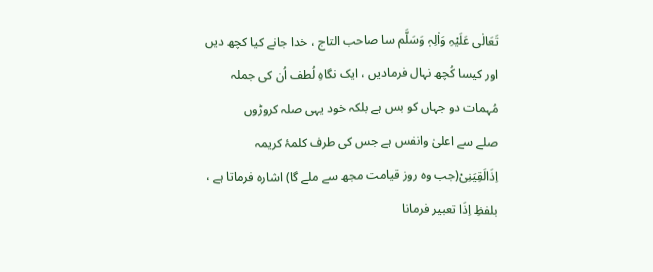تَعَالٰی عَلَیْہِ وَاٰلِہٖ وَسَلَّم سا صاحب التاج ، خدا جانے کیا کچھ دیں اور کیسا کُچھ نہال فرمادیں ، ایک نگاہِ لُطف اُن کی جملہ مُہمات دو جہاں کو بس ہے بلکہ خود یہی صلہ کروڑوں
صلے سے اعلیٰ وانفس ہے جس کی طرف کلمۂ کریمہ اِذَالَقِیَنِیْ(جب وہ روز قیامت مجھ سے ملے گا) اشارہ فرماتا ہے ، بلفظِ اِذَا تعبیر فرمانا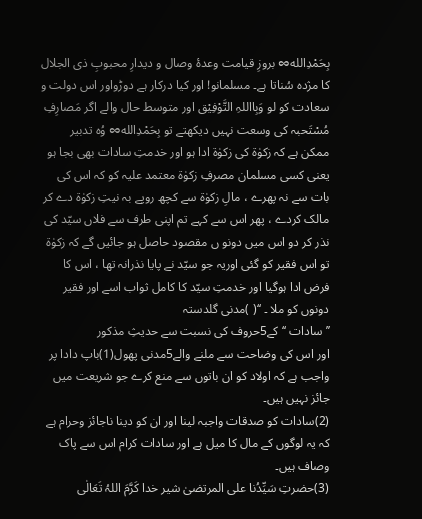بِحَمْدِالله∞ بروزِ قیامت وعدۂ وصال و دیدارِ محبوبِ ذی الجلال کا مژدہ سُناتا ہے۔ مسلمانو! اور کیا درکار ہے دوڑواور اس دولت و سعادت کو لو وَبِااللہِ التَّوْفِیْق اور متوسط حال والے اگر مَصارِفِ مُسْتَحبہ کی وسعت نہیں دیکھتے تو بِحَمْدِالله∞ وُہ تدبیر ممکن ہے کہ زکوٰۃ کی زکوٰۃ ادا ہو اور خدمتِ سادات بھی بجا ہو یعنی کسی مسلمان مصرفِ زکوٰۃ معتمد علیہ کو کہ اس کی بات سے نہ پھرے ، مالِ زکوٰۃ سے کچھ روپے بہ نیتِ زکوٰۃ دے کر مالک کردے ، پھر اس سے کہے تم اپنی طرف سے فلاں سیّد کی نذر کر دو اس میں دونو ں مقصود حاصل ہو جائیں گے کہ زکوٰۃ تو اس فقیر کو گئی اوریہ جو سیّد نے پایا نذرانہ تھا ، اس کا فرض ادا ہوگیا اور خدمتِ سیّد کا کامل ثواب اسے اور فقیر دونوں کو ملا ۔ ‘‘( )مدنی گلدستہ
’’سادات ‘‘کے5حروف کی نسبت سے حدیثِ مذکور
اور اس کی وضاحت سے ملنے والے5مدنی پھول(1)باپ دادا پر واجب ہے کہ اولاد کو ان باتوں سے منع کرے جو شریعت میں جائز نہیں ہیں۔
(2)سادات کو صدقات واجبہ لینا اور ان کو دینا ناجائز وحرام ہے کہ یہ لوگوں کے مال کا میل ہے اور سادات کرام اس سے پاک وصاف ہیں۔
(3)حضرتِ سَیِّدُنا علی المرتضیٰ شیر خدا کَرَّمَ اللہُ تَعَالٰی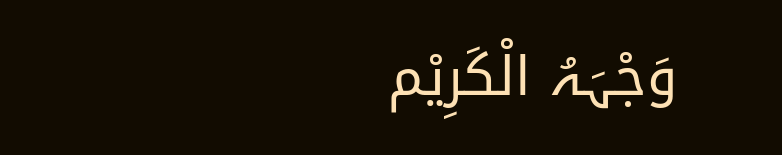وَجْہَہُ الْکَرِیْم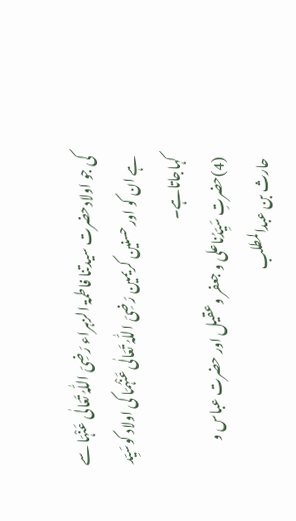کی جو اولادحضرت سیدتنا فاطمۃ الزہراء رَضِیَ اللّٰہُ تَعَالٰی عَنْہَا سے ہے ان کو اور حسنین کریمین رَضِیَ اللّٰہُ تَعَالٰی عَنْہُمَا کی اولاد کوسَیِّد کہاجاتاہے۔
(4)حضرتِ سَیِّدُناعلی و جعفر وعقیل اور حضرت عباس و حارث بن عبدالمطلب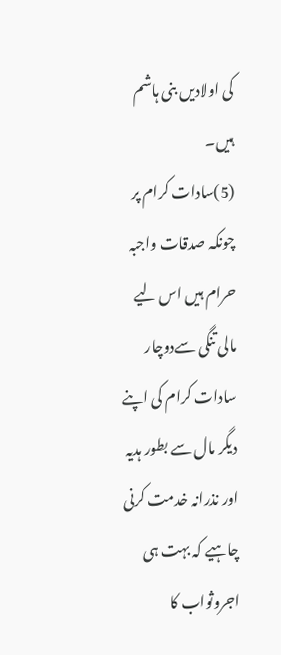کی اولادیں بنی ہاشم ہیں۔
(5)سادات کرام پر چونکہ صدقات واجبہ حرام ہیں اس لیے مالی تنگی سےدوچار سادات کرام کی اپنے دیگر مال سے بطور ہدیہ اور نذرانہ خدمت کرنی چاہیے کہ بہت ہی اجروثواب کا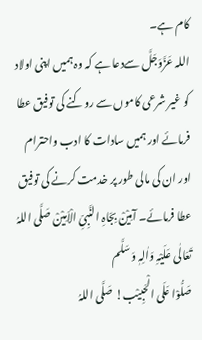کام ہے۔
اللہ عَزَّوَجَلَّ سےدعا ہے کہ وہ ہمیں اپنی اولاد کو غیر شرعی کاموں سے روکنے کی توفیق عطا فرمائے اور ہمیں سادات کا ادب واحترام اور ان کی مالی طور پر خدمت کرنے کی توفیق عطا فرمائے۔ آمِیْنْ بِجَاہِ النَّبِیِّ الْاَمِیْنْ صَلَّی اللہُ تَعَالٰی عَلَیْہِ وَاٰلِہٖ وَسَلَّم
صَلُّوْا عَلَی الْحَبِیْب! صَلَّی اللہُ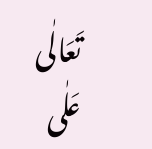تَعَالٰی عَلٰی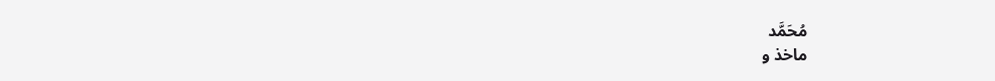مُحَمَّد
ماخذ و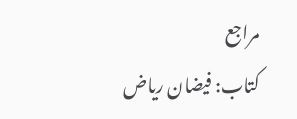مراجع
کتاب: فیضان ریاض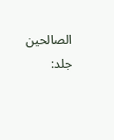الصالحین جلد: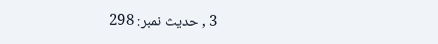3 , حدیث نمبر: 298